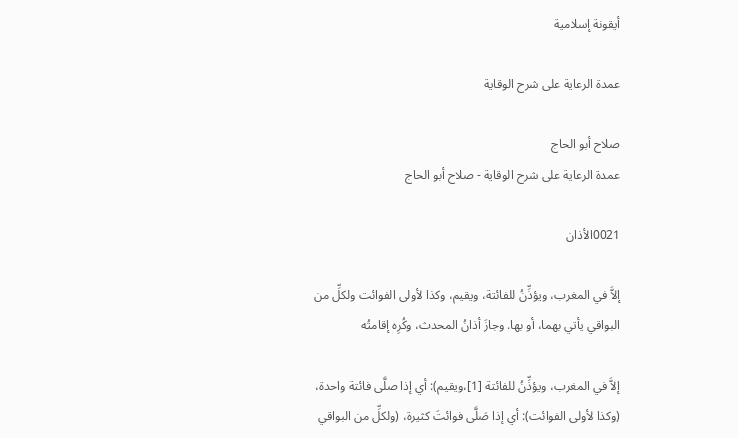أيقونة إسلامية

عمدة الرعاية على شرح الوقاية

صلاح أبو الحاج
عمدة الرعاية على شرح الوقاية - صلاح أبو الحاج

0021الأذان

إلاَّ في المغرب، ويؤذِّنُ للفائتة، ويقيم، وكذا لأولى الفوائت ولكلِّ من البواقي يأتي بهما، أو بها. وجازَ أذانُ المحدث، وكُرِه إقامتُه

إلاَّ في المغرب، ويؤذِّنُ للفائتة [1]،ويقيم): أي إذا صلَّى فائتة واحدة، (وكذا لأولى الفوائت): أي إذا صَلَّى فوائتَ كثيرة، (ولكلِّ من البواقي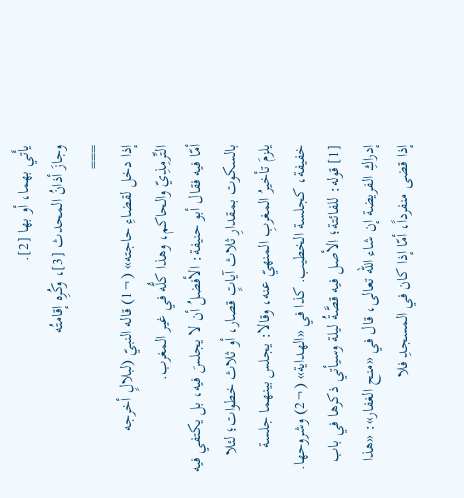يأَتي بهما، أو بها [2].
وجازَ أذانُ المحدث [3]، وكُرِه إقامتُه
===
إذا دخل لقضاءِ حاجته» (¬1) قاله النبيّ (لبلالٍ أخرجه التِّرمِذِيّ والحاكم، وهذا كلُّه في غير المغرب.
أمّا فيه فقال أبو حنيفة: الأفضلُ أن لا يجلسَ فيه، بل يكتفي فيه بالسكوت بمقدارِ ثلاث آياتٍ قصار، أو ثلاث خطوات؛ لئلا يلزمَ تأخيرُ المغربِ المنهيّ عنه، وقالا: يجلس بينهما جلسة خفيفة، كجلسة الخطيب. كذا في «الهداية» (¬2) وشروحها.
[1] قوله: للفائتة؛ الأصل فيه قصَّةُ ليلة وسيأتي ذكرها في باب إدراكِ الفريضة إن شاء الله تعالى، قال في «منح الغفار»: «هذا إذا قضى منفرداً، أمّا إذا كان في المسجدِ فلا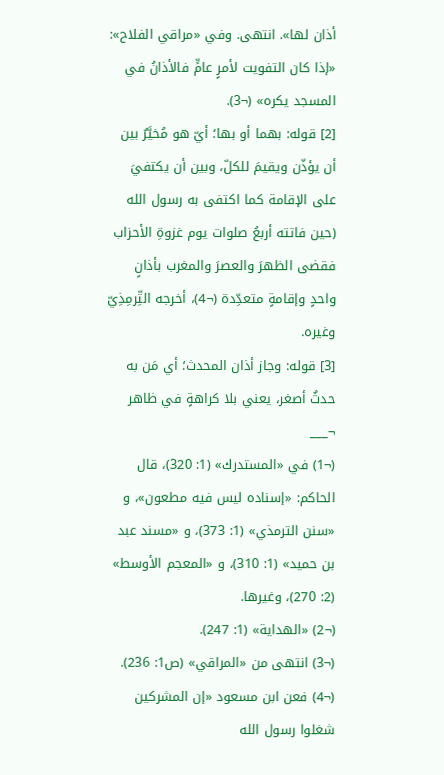أذان لها». انتهى. وفي «مراقي الفلاح»: «إذا كان التفويت لأمرٍ عامٍّ فالأذانُ في المسجد يكره» (¬3).
[2] قوله: بهما أو بها؛ أيّ هو مُخيَّرٌ بين أن يؤذّن ويقيمَ للكلّ، وبين أن يكتفيَ على الإقامة كما اكتفى به رسول الله (حين فاتته أربعُ صلوات يوم غزوةِ الأحزاب فقضى الظهرَ والعصرَ والمغرب بأذانٍ واحدٍ وإقامةٍ متعدِّدة (¬4)، أخرجه التِّرمِذِيّ وغيره.
[3] قوله: وجاز أذان المحدث؛ أي مَن به حدثٌ أصغر، يعني بلا كراهةٍ في ظاهر
¬___
(¬1) في «المستدرك» (1: 320)، قال الحاكم: «إسناده ليس فيه مطعون»، و «سنن الترمذي» (1: 373)، و «مسند عبد بن حميد» (1: 310)، و «المعجم الأوسط» (2: 270)، وغيرها.
(¬2) «الهداية» (1: 247).
(¬3) انتهى من «المراقي» (ص1: 236).
(¬4) فعن ابن مسعود «إن المشركين شغلوا رسول الله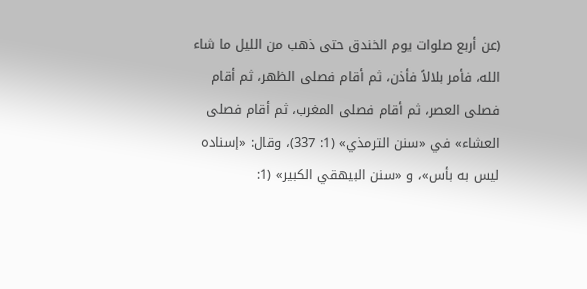(عن أربع صلوات يوم الخندق حتى ذهب من الليل ما شاء الله، فأمر بلالاً فأذن، ثم أقام فصلى الظهر، ثم أقام فصلى العصر، ثم أقام فصلى المغرب، ثم أقام فصلى العشاء» في «سنن الترمذي» (1: 337)، وقال: «إسناده ليس به بأس»، و «سنن البيهقي الكبير» (1: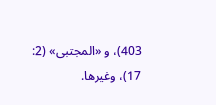403)، و «المجتبى» (2: 17)، وغيرها.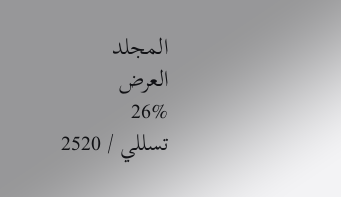المجلد
العرض
26%
تسللي / 2520